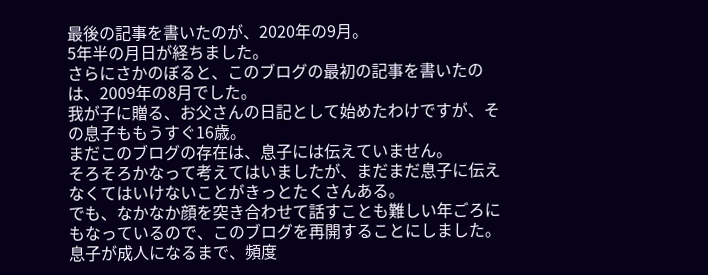最後の記事を書いたのが、2020年の9月。
5年半の月日が経ちました。
さらにさかのぼると、このブログの最初の記事を書いたのは、2009年の8月でした。
我が子に贈る、お父さんの日記として始めたわけですが、その息子ももうすぐ16歳。
まだこのブログの存在は、息子には伝えていません。
そろそろかなって考えてはいましたが、まだまだ息子に伝えなくてはいけないことがきっとたくさんある。
でも、なかなか顔を突き合わせて話すことも難しい年ごろにもなっているので、このブログを再開することにしました。
息子が成人になるまで、頻度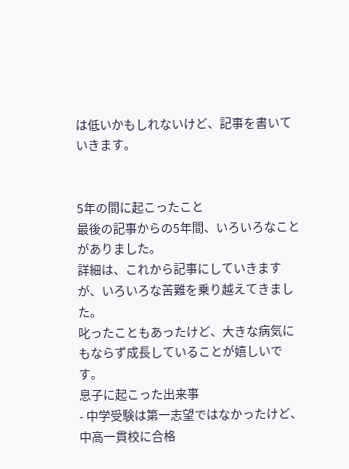は低いかもしれないけど、記事を書いていきます。


5年の間に起こったこと
最後の記事からの5年間、いろいろなことがありました。
詳細は、これから記事にしていきますが、いろいろな苦難を乗り越えてきました。
叱ったこともあったけど、大きな病気にもならず成長していることが嬉しいです。
息子に起こった出来事
- 中学受験は第一志望ではなかったけど、中高一貫校に合格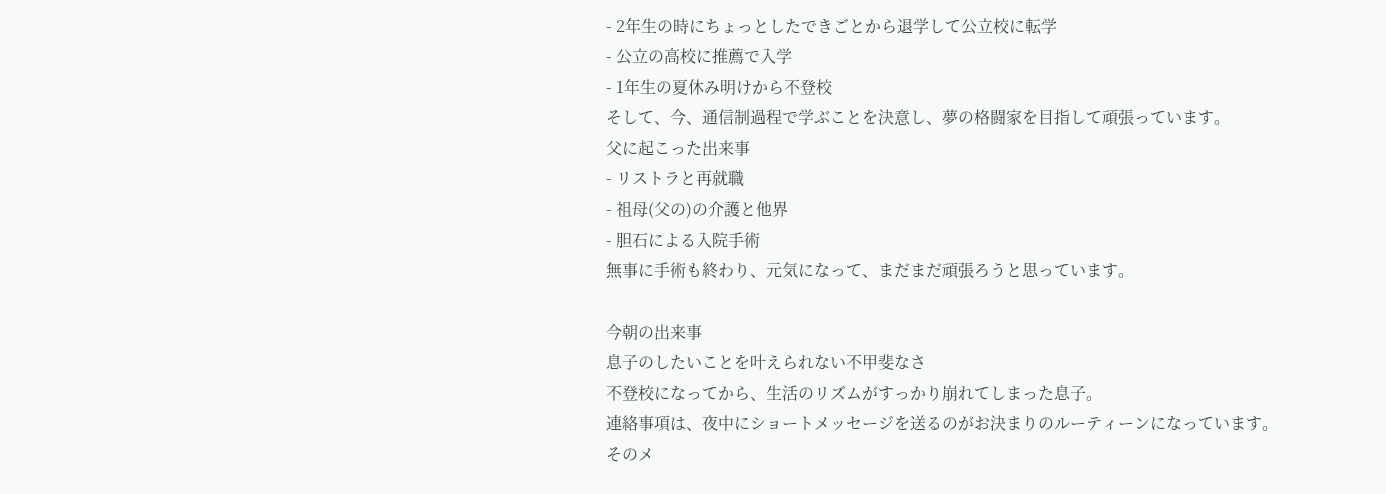- 2年生の時にちょっとしたできごとから退学して公立校に転学
- 公立の高校に推薦で入学
- 1年生の夏休み明けから不登校
そして、今、通信制過程で学ぶことを決意し、夢の格闘家を目指して頑張っています。
父に起こった出来事
- リストラと再就職
- 祖母(父の)の介護と他界
- 胆石による入院手術
無事に手術も終わり、元気になって、まだまだ頑張ろうと思っています。

今朝の出来事
息子のしたいことを叶えられない不甲斐なさ
不登校になってから、生活のリズムがすっかり崩れてしまった息子。
連絡事項は、夜中にショートメッセージを送るのがお決まりのルーティーンになっています。
そのメ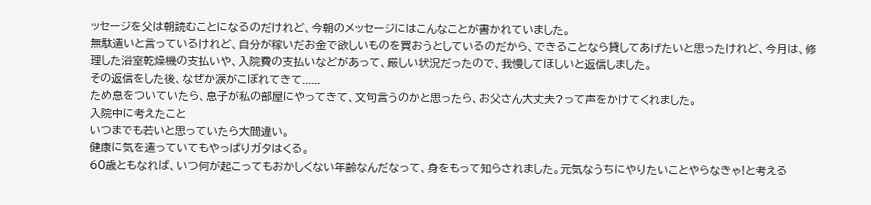ッセージを父は朝読むことになるのだけれど、今朝のメッセージにはこんなことが書かれていました。
無駄遣いと言っているけれど、自分が稼いだお金で欲しいものを買おうとしているのだから、できることなら貸してあげたいと思ったけれど、今月は、修理した浴室乾燥機の支払いや、入院費の支払いなどがあって、厳しい状況だったので、我慢してほしいと返信しました。
その返信をした後、なぜか涙がこぼれてきて......
ため息をついていたら、息子が私の部屋にやってきて、文句言うのかと思ったら、お父さん大丈夫?って声をかけてくれました。
入院中に考えたこと
いつまでも若いと思っていたら大間違い。
健康に気を遣っていてもやっぱりガタはくる。
60歳ともなれば、いつ何が起こってもおかしくない年齢なんだなって、身をもって知らされました。元気なうちにやりたいことやらなきゃ!と考える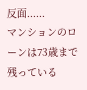反面......
マンションのローンは73歳まで残っている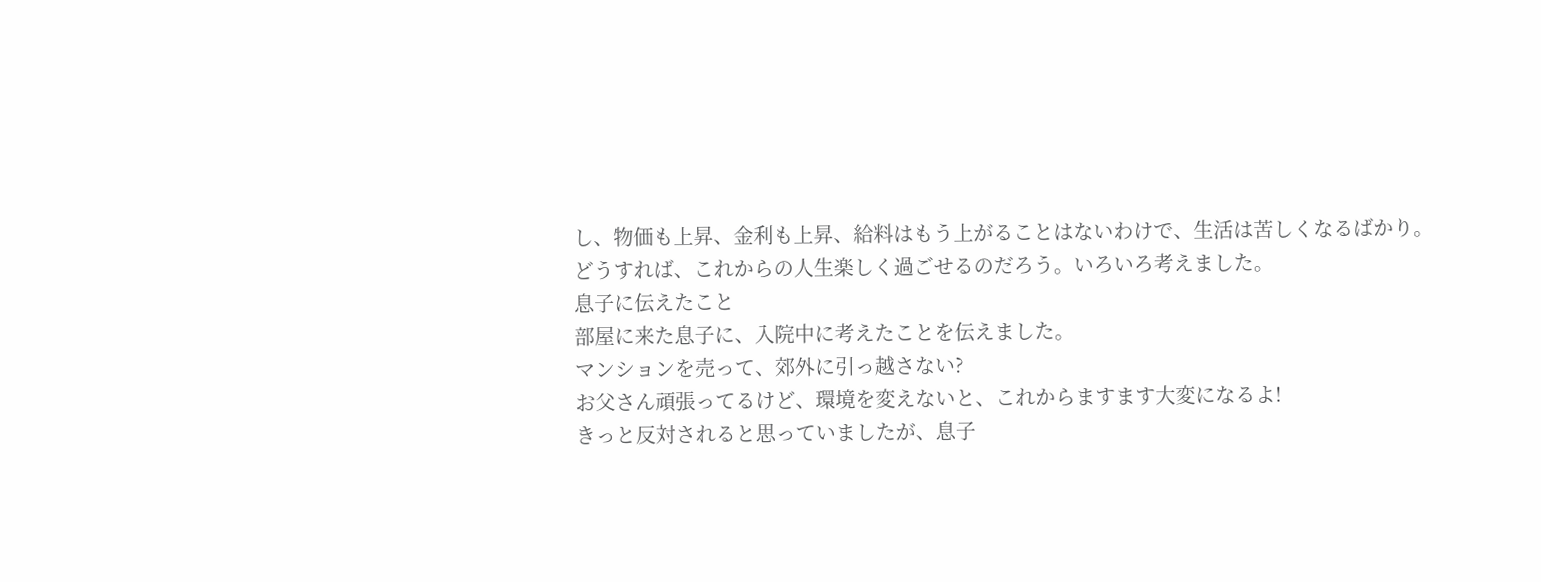し、物価も上昇、金利も上昇、給料はもう上がることはないわけで、生活は苦しくなるばかり。
どうすれば、これからの人生楽しく過ごせるのだろう。いろいろ考えました。
息子に伝えたこと
部屋に来た息子に、入院中に考えたことを伝えました。
マンションを売って、郊外に引っ越さない?
お父さん頑張ってるけど、環境を変えないと、これからますます大変になるよ!
きっと反対されると思っていましたが、息子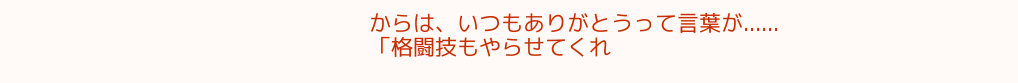からは、いつもありがとうって言葉が......
「格闘技もやらせてくれ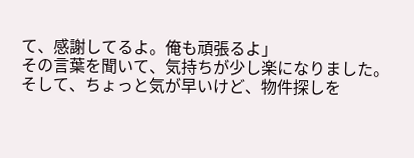て、感謝してるよ。俺も頑張るよ」
その言葉を聞いて、気持ちが少し楽になりました。
そして、ちょっと気が早いけど、物件探しを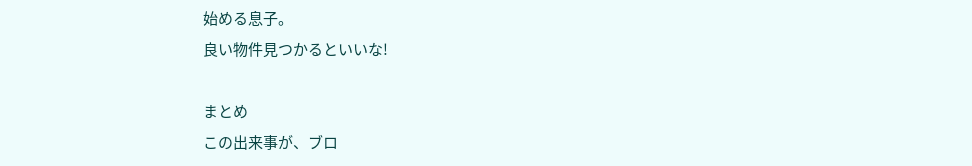始める息子。
良い物件見つかるといいな!

まとめ
この出来事が、ブロ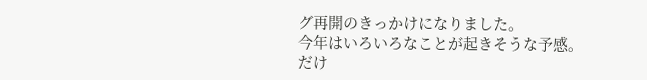グ再開のきっかけになりました。
今年はいろいろなことが起きそうな予感。
だけ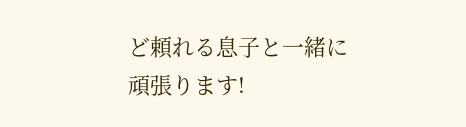ど頼れる息子と一緒に頑張ります!